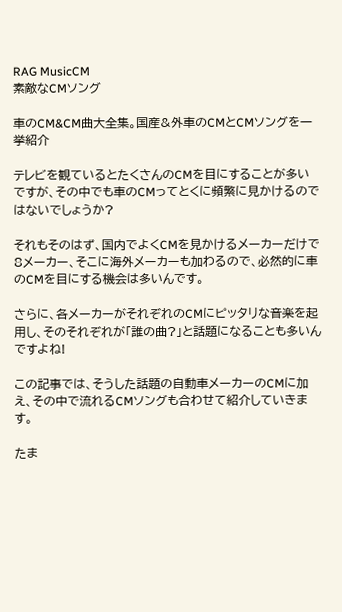RAG MusicCM
素敵なCMソング

車のCM&CM曲大全集。国産&外車のCMとCMソングを一挙紹介

テレビを観ているとたくさんのCMを目にすることが多いですが、その中でも車のCMってとくに頻繁に見かけるのではないでしょうか?

それもそのはず、国内でよくCMを見かけるメーカーだけで8メーカー、そこに海外メーカーも加わるので、必然的に車のCMを目にする機会は多いんです。

さらに、各メーカーがそれぞれのCMにピッタリな音楽を起用し、そのそれぞれが「誰の曲?」と話題になることも多いんですよね!

この記事では、そうした話題の自動車メーカーのCMに加え、その中で流れるCMソングも合わせて紹介していきます。

たま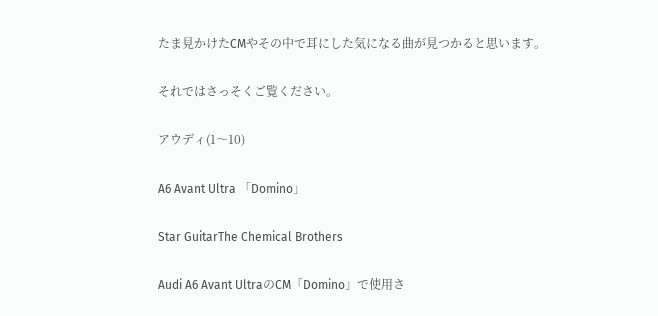たま見かけたCMやその中で耳にした気になる曲が見つかると思います。

それではさっそくご覧ください。

アウディ(1〜10)

A6 Avant Ultra 「Domino」

Star GuitarThe Chemical Brothers

Audi A6 Avant UltraのCM「Domino」で使用さ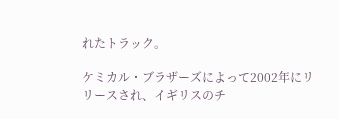れたトラック。

ケミカル・ブラザーズによって2002年にリリースされ、イギリスのチ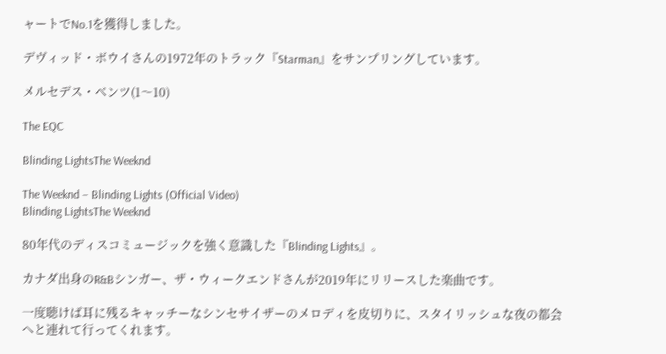ャートでNo.1を獲得しました。

デヴィッド・ボウイさんの1972年のトラック『Starman』をサンプリングしています。

メルセデス・ベンツ(1〜10)

The EQC

Blinding LightsThe Weeknd

The Weeknd – Blinding Lights (Official Video)
Blinding LightsThe Weeknd

80年代のディスコミュージックを強く意識した『Blinding Lights』。

カナダ出身のR&Bシンガー、ザ・ウィークエンドさんが2019年にリリースした楽曲です。

一度聴けば耳に残るキャッチーなシンセサイザーのメロディを皮切りに、スタイリッシュな夜の都会へと連れて行ってくれます。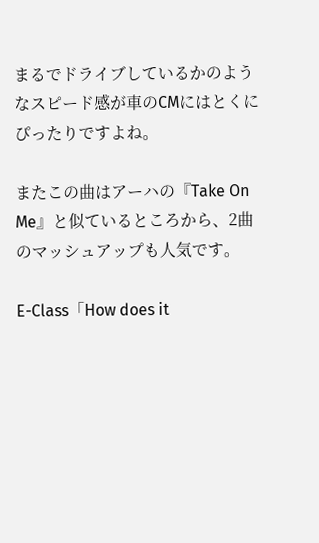まるでドライブしているかのようなスピード感が車のCMにはとくにぴったりですよね。

またこの曲はアーハの『Take On Me』と似ているところから、2曲のマッシュアップも人気です。

E-Class「How does it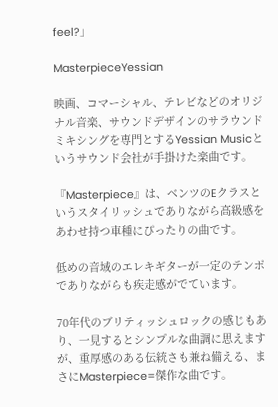feel?」

MasterpieceYessian

映画、コマーシャル、テレビなどのオリジナル音楽、サウンドデザインのサラウンドミキシングを専門とするYessian Musicというサウンド会社が手掛けた楽曲です。

『Masterpiece』は、ベンツのEクラスというスタイリッシュでありながら高級感をあわせ持つ車種にぴったりの曲です。

低めの音域のエレキギターが一定のテンポでありながらも疾走感がでています。

70年代のブリティッシュロックの感じもあり、一見するとシンプルな曲調に思えますが、重厚感のある伝統さも兼ね備える、まさにMasterpiece=傑作な曲です。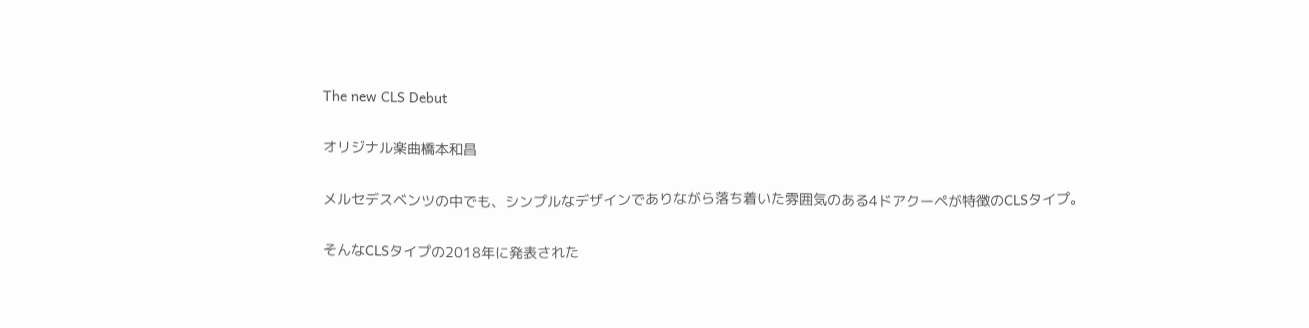The new CLS Debut

オリジナル楽曲橋本和昌

メルセデスベンツの中でも、シンプルなデザインでありながら落ち着いた雰囲気のある4ドアクーペが特徴のCLSタイプ。

そんなCLSタイプの2018年に発表された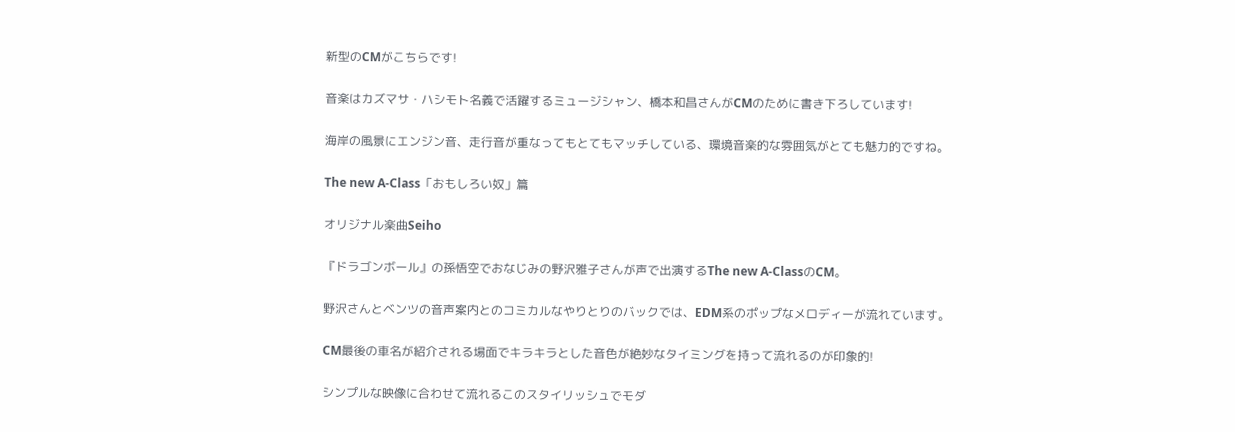新型のCMがこちらです!

音楽はカズマサ・ハシモト名義で活躍するミュージシャン、橋本和昌さんがCMのために書き下ろしています!

海岸の風景にエンジン音、走行音が重なってもとてもマッチしている、環境音楽的な雰囲気がとても魅力的ですね。

The new A-Class「おもしろい奴」篇

オリジナル楽曲Seiho

『ドラゴンボール』の孫悟空でおなじみの野沢雅子さんが声で出演するThe new A-ClassのCM。

野沢さんとベンツの音声案内とのコミカルなやりとりのバックでは、EDM系のポップなメロディーが流れています。

CM最後の車名が紹介される場面でキラキラとした音色が絶妙なタイミングを持って流れるのが印象的!

シンプルな映像に合わせて流れるこのスタイリッシュでモダ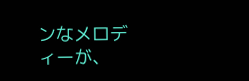ンなメロディーが、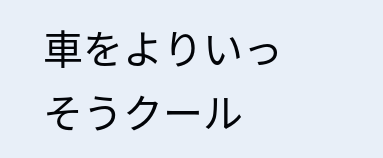車をよりいっそうクール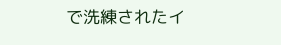で洗練されたイ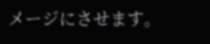メージにさせます。